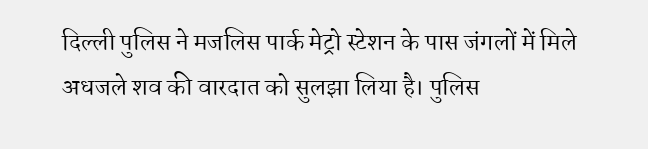दिल्ली पुलिस ने मजलिस पार्क मेट्रो स्टेशन के पास जंगलों में मिले अधजले शव की वारदात को सुलझा लिया है। पुलिस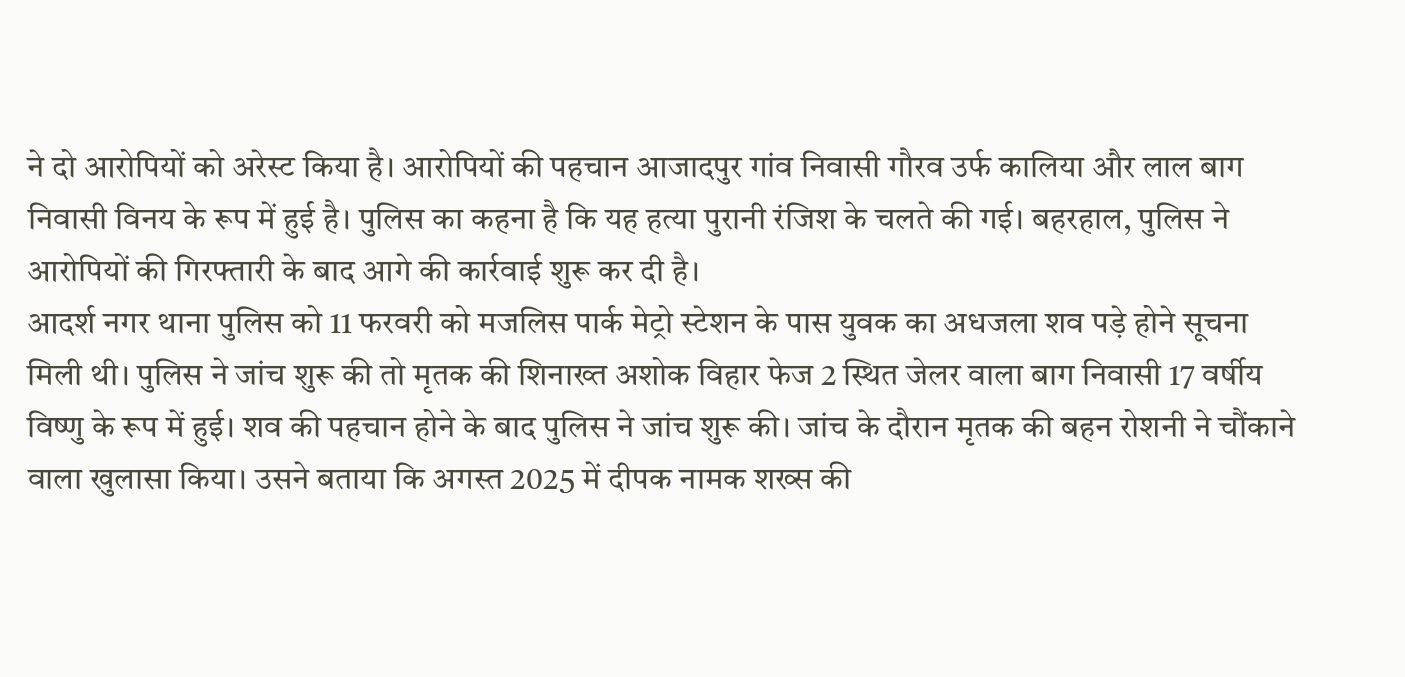ने दो आरोपियों को अरेस्ट किया है। आरोपियों की पहचान आजादपुर गांव निवासी गौरव उर्फ कालिया और लाल बाग निवासी विनय के रूप में हुई है। पुलिस का कहना है कि यह हत्या पुरानी रंजिश के चलते की गई। बहरहाल, पुलिस ने आरोपियों की गिरफ्तारी के बाद आगे की कार्रवाई शुरू कर दी है।
आदर्श नगर थाना पुलिस को 11 फरवरी को मजलिस पार्क मेट्रो स्टेशन के पास युवक का अधजला शव पड़े होने सूचना मिली थी। पुलिस ने जांच शुरू की तो मृतक की शिनाख्त अशोक विहार फेज 2 स्थित जेलर वाला बाग निवासी 17 वर्षीय विष्णु के रूप में हुई। शव की पहचान होने के बाद पुलिस ने जांच शुरू की। जांच के दौरान मृतक की बहन रोशनी ने चौंकाने वाला खुलासा किया। उसने बताया कि अगस्त 2025 में दीपक नामक शख्स की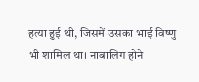हत्या हुई थी, जिसमें उसका भाई विष्णु भी शामिल था। नाबालिग होने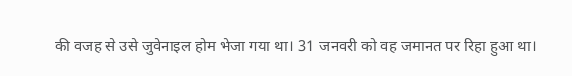की वजह से उसे जुवेनाइल होम भेजा गया था। 31 जनवरी को वह जमानत पर रिहा हुआ था।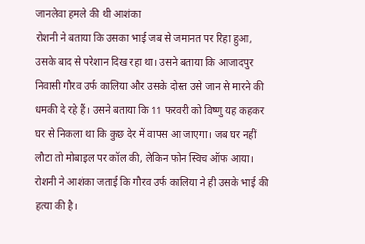जानलेवा हमले की थी आशंका
रोशनी ने बताया कि उसका भाई जब से जमानत पर रिहा हुआ, उसके बाद से परेशान दिख रहा था। उसने बताया कि आजादपुर निवासी गौरव उर्फ कालिया और उसके दोस्त उसे जान से मारने की धमकी दे रहे हैं। उसने बताया कि 11 फरवरी को विष्णु यह कहकर घर से निकला था कि कुछ देर में वापस आ जाएगा। जब घर नहीं लौटा तो मोबाइल पर कॉल की, लेकिन फोन स्विच ऑफ आया। रोशनी ने आशंका जताई कि गौरव उर्फ कालिया ने ही उसके भाई की हत्या की है।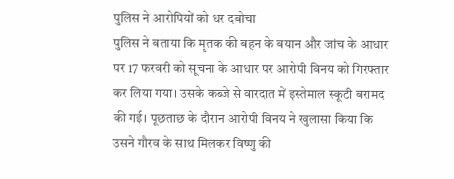पुलिस ने आरोपियों को धर दबोचा
पुलिस ने बताया कि मृतक की बहन के बयान और जांच के आधार पर 17 फरवरी को सूचना के आधार पर आरोपी विनय को गिरफ्तार कर लिया गया। उसके कब्जे से वारदात में इस्तेमाल स्कूटी बरामद की गई। पूछताछ के दौरान आरोपी विनय ने खुलासा किया कि उसने गौरव के साथ मिलकर विष्णु की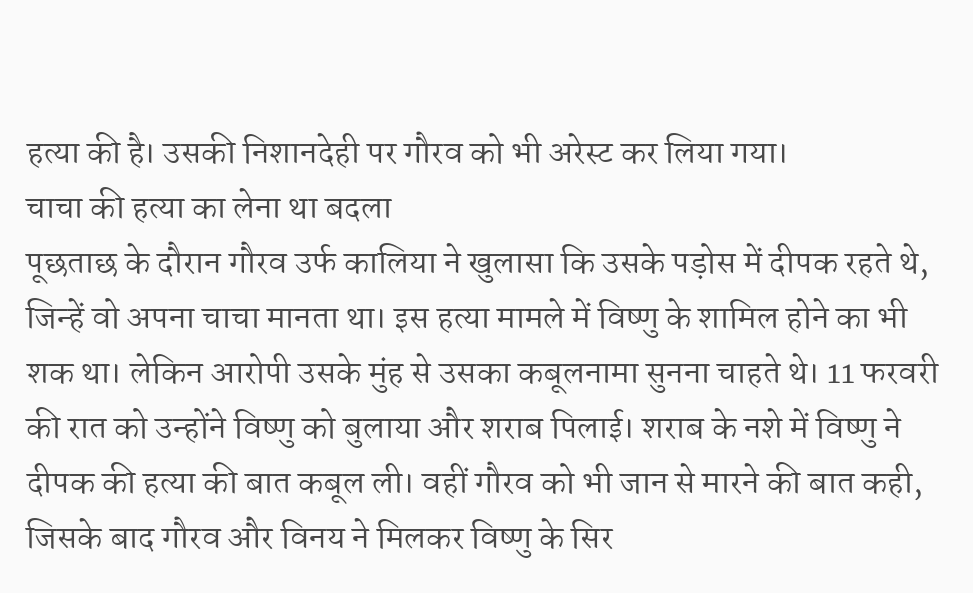हत्या की है। उसकी निशानदेही पर गौरव को भी अरेस्ट कर लिया गया।
चाचा की हत्या का लेना था बदला
पूछताछ के दौरान गौरव उर्फ कालिया ने खुलासा कि उसके पड़ोस में दीपक रहते थे, जिन्हें वो अपना चाचा मानता था। इस हत्या मामले में विष्णु के शामिल होने का भी शक था। लेकिन आरोपी उसके मुंह से उसका कबूलनामा सुनना चाहते थे। 11 फरवरी की रात को उन्होंने विष्णु को बुलाया और शराब पिलाई। शराब के नशे में विष्णु ने दीपक की हत्या की बात कबूल ली। वहीं गौरव को भी जान से मारने की बात कही, जिसके बाद गौरव और विनय ने मिलकर विष्णु के सिर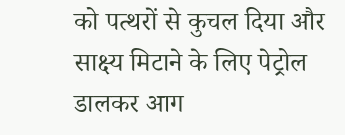को पत्थरों से कुचल दिया और साक्ष्य मिटाने के लिए पेट्रोल डालकर आग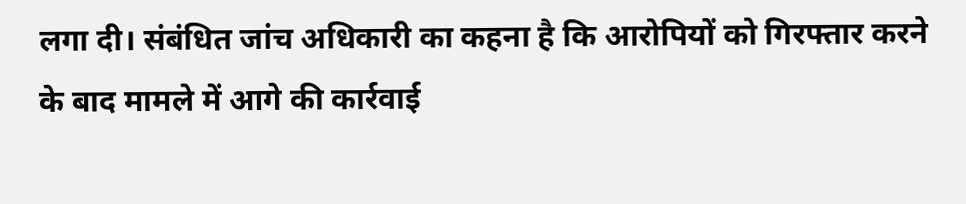लगा दी। संबंधित जांच अधिकारी का कहना है कि आरोपियों को गिरफ्तार करने के बाद मामले में आगे की कार्रवाई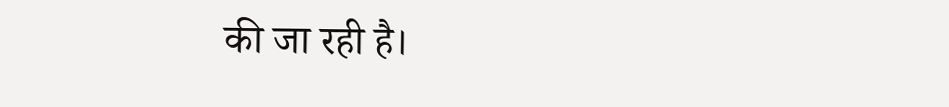की जा रही है।